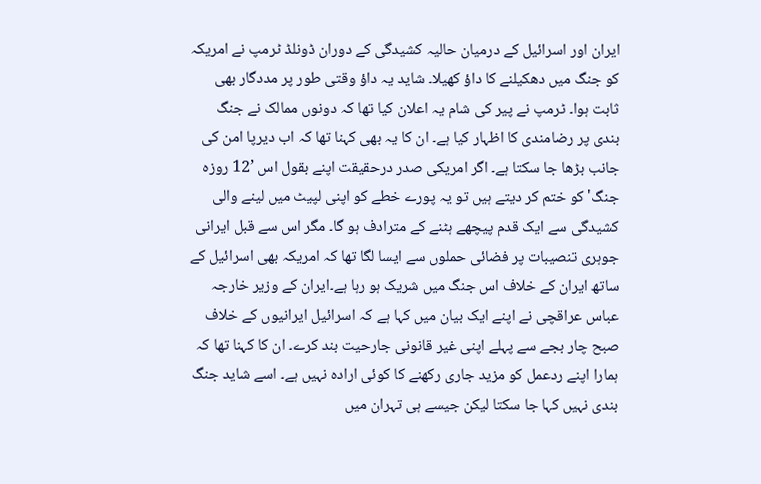ایران اور اسرائیل کے درمیان حالیہ کشیدگی کے دوران ڈونلڈ ٹرمپ نے امریکہ کو جنگ میں دھکیلنے کا داؤ کھیلا۔ شاید یہ داؤ وقتی طور پر مددگار بھی ثابت ہوا۔ ٹرمپ نے پیر کی شام یہ اعلان کیا تھا کہ دونوں ممالک نے جنگ بندی پر رضامندی کا اظہار کیا ہے۔ ان کا یہ بھی کہنا تھا کہ اب دیرپا امن کی جانب بڑھا جا سکتا ہے۔ اگر امریکی صدر درحقیقت اپنے بقول اس ’12 روزہ جنگ' کو ختم کر دیتے ہیں تو یہ پورے خطے کو اپنی لپیٹ میں لینے والی کشیدگی سے ایک قدم پیچھے ہٹنے کے مترادف ہو گا۔ مگر اس سے قبل ایرانی جوہری تنصیبات پر فضائی حملوں سے ایسا لگا تھا کہ امریکہ بھی اسرائیل کے ساتھ ایران کے خلاف اس جنگ میں شریک ہو رہا ہے۔ایران کے وزیر خارجہ عباس عراقچی نے اپنے ایک بیان میں کہا ہے کہ اسرائیل ایرانیوں کے خلاف صبح چار بجے سے پہلے اپنی غیر قانونی جارحیت بند کرے۔ ان کا کہنا تھا کہ ہمارا اپنے ردعمل کو مزید جاری رکھنے کا کوئی ارادہ نہیں ہے۔ اسے شاید جنگ بندی نہیں کہا جا سکتا لیکن جیسے ہی تہران میں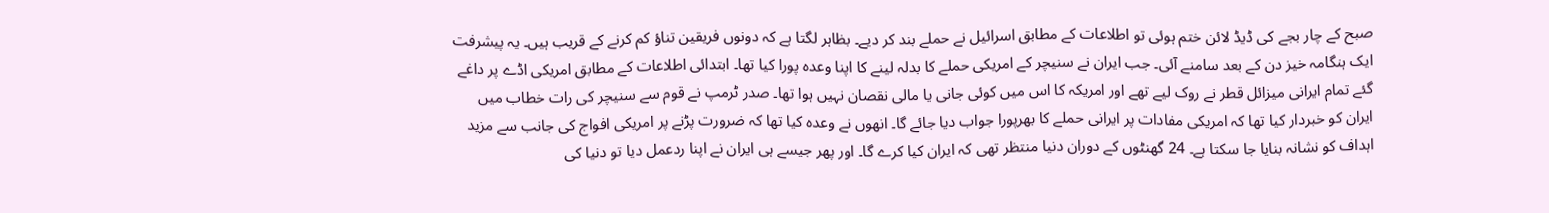صبح کے چار بجے کی ڈیڈ لائن ختم ہوئی تو اطلاعات کے مطابق اسرائیل نے حملے بند کر دیے۔ بظاہر لگتا ہے کہ دونوں فریقین تناؤ کم کرنے کے قریب ہیں۔ یہ پیشرفت ایک ہنگامہ خیز دن کے بعد سامنے آئی۔ جب ایران نے سنیچر کے امریکی حملے کا بدلہ لینے کا اپنا وعدہ پورا کیا تھا۔ ابتدائی اطلاعات کے مطابق امریکی اڈے پر داغے گئے تمام ایرانی میزائل قطر نے روک لیے تھے اور امریکہ کا اس میں کوئی جانی یا مالی نقصان نہیں ہوا تھا۔ صدر ٹرمپ نے قوم سے سنیچر کی رات خطاب میں ایران کو خبردار کیا تھا کہ امریکی مفادات پر ایرانی حملے کا بھرپورا جواب دیا جائے گا۔ انھوں نے وعدہ کیا تھا کہ ضرورت پڑنے پر امریکی افواج کی جانب سے مزید اہداف کو نشانہ بنایا جا سکتا ہے۔ 24 گھنٹوں کے دوران دنیا منتظر تھی کہ ایران کیا کرے گا۔ اور پھر جیسے ہی ایران نے اپنا ردعمل دیا تو دنیا کی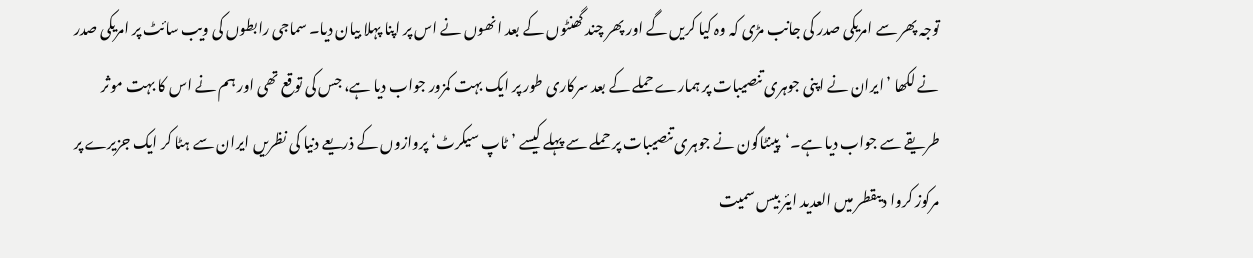توجہ پھر سے امریکی صدر کی جانب مڑی کہ وہ کیا کریں گے اور پھر چند گھنٹوں کے بعد انھوں نے اس پر اپنا پہلا بیان دیا۔ سماجی رابطوں کی ویب سائٹ پر امریکی صدر نے لکھا ’ایران نے اپنی جوہری تنصیبات پر ہمارے حملے کے بعد سرکاری طور پر ایک بہت کمزور جواب دیا ہے، جس کی توقع تھی اور ہم نے اس کا بہت موثر طریقے سے جواب دیا ہے۔‘پینٹاگون نے جوہری تنصیبات پر حملے سے پہلے کیسے ’ٹاپ سیکرٹ‘ پروازوں کے ذریعے دنیا کی نظریں ایران سے ہٹا کر ایک جزیرے پر مرکوز کروا دیںقطر میں العدید ایئر بیس سمیت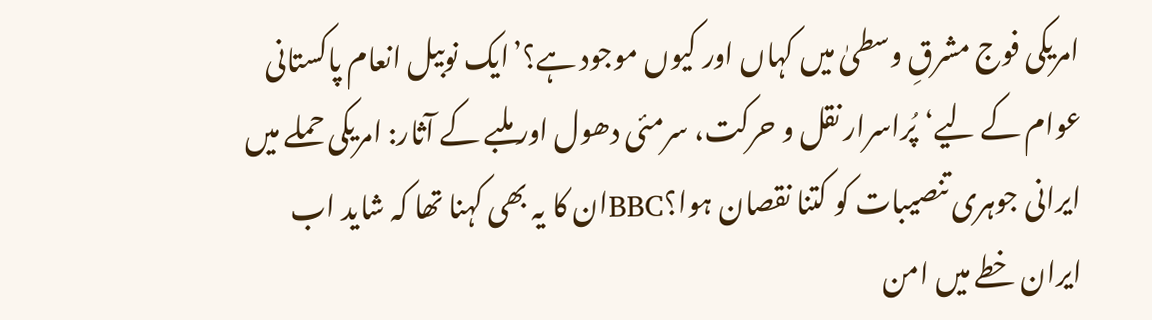امریکی فوج مشرقِ وسطیٰ میں کہاں اور کیوں موجود ہے؟’ایک نوبیل انعام پاکستانی عوام کے لیے‘پُراسرار نقل و حرکت، سرمئی دھول اور ملبے کے آثار: امریکی حملے میں ایرانی جوہری تنصیبات کو کتنا نقصان ہوا؟BBCان کا یہ بھی کہنا تھا کہ شاید اب ایران خطے میں امن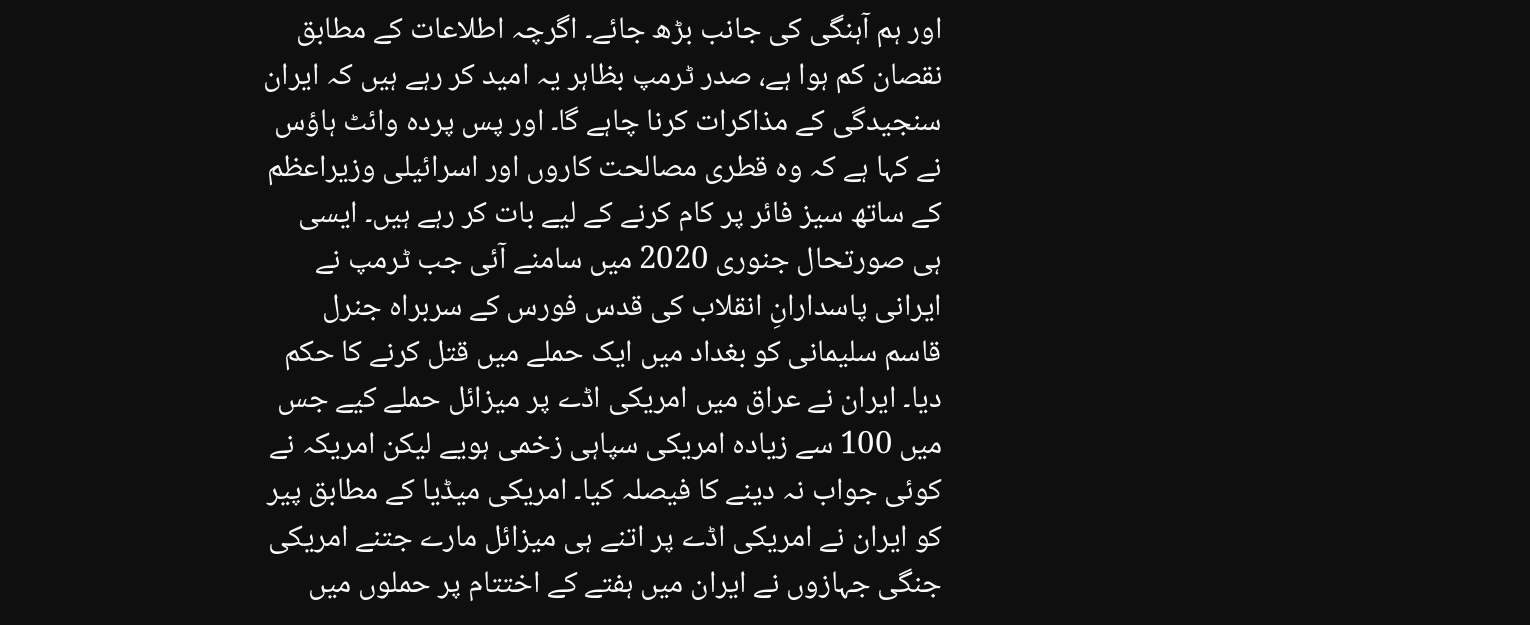اور ہم آہنگی کی جانب بڑھ جائے۔ اگرچہ اطلاعات کے مطابق نقصان کم ہوا ہے، صدر ٹرمپ بظاہر یہ امید کر رہے ہیں کہ ایران سنجیدگی کے مذاکرات کرنا چاہے گا۔ اور پس پردہ وائٹ ہاؤس نے کہا ہے کہ وہ قطری مصالحت کاروں اور اسرائیلی وزیراعظم کے ساتھ سیز فائر پر کام کرنے کے لیے بات کر رہے ہیں۔ ایسی ہی صورتحال جنوری 2020 میں سامنے آئی جب ٹرمپ نے ایرانی پاسدارانِ انقلاب کی قدس فورس کے سربراہ جنرل قاسم سلیمانی کو بغداد میں ایک حملے میں قتل کرنے کا حکم دیا۔ ایران نے عراق میں امریکی اڈے پر میزائل حملے کیے جس میں 100 سے زیادہ امریکی سپاہی زخمی ہویے لیکن امریکہ نے کوئی جواب نہ دینے کا فیصلہ کیا۔ امریکی میڈیا کے مطابق پیر کو ایران نے امریکی اڈے پر اتنے ہی میزائل مارے جتنے امریکی جنگی جہازوں نے ایران میں ہفتے کے اختتام پر حملوں میں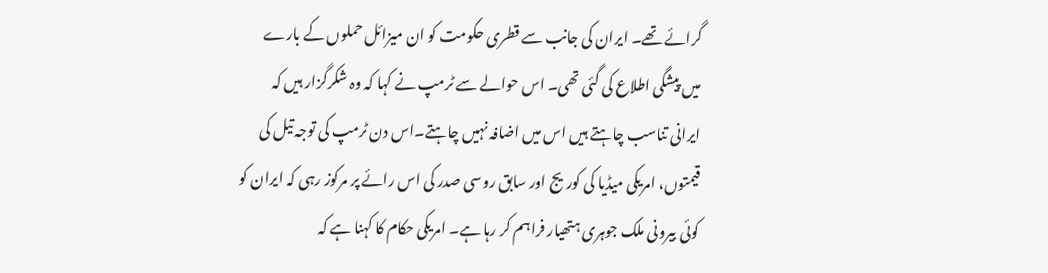گرائے تھے۔ ایران کی جانب سے قطری حکومت کو ان میزائل حملوں کے بارے میں پیشگی اطلاع کی گئی تھی۔ اس حوالے سے ٹرمپ نے کہا کہ وہ شکرگزار ہیں کہ ایرانی تناسب چاہتے ہیں اس میں اضافہ نہیں چاہتے۔اس دن ٹرمپ کی توجہ تیل کی قیمتوں، امریکی میڈیا کی کوریج اور سابق روسی صدر کی اس رائے پر مرکوز رہی کہ ایران کو کوئی بیرونی ملک جوہری ہتھیار فراہم کر رہا ہے۔ امریکی حکام کا کہنا ہے کہ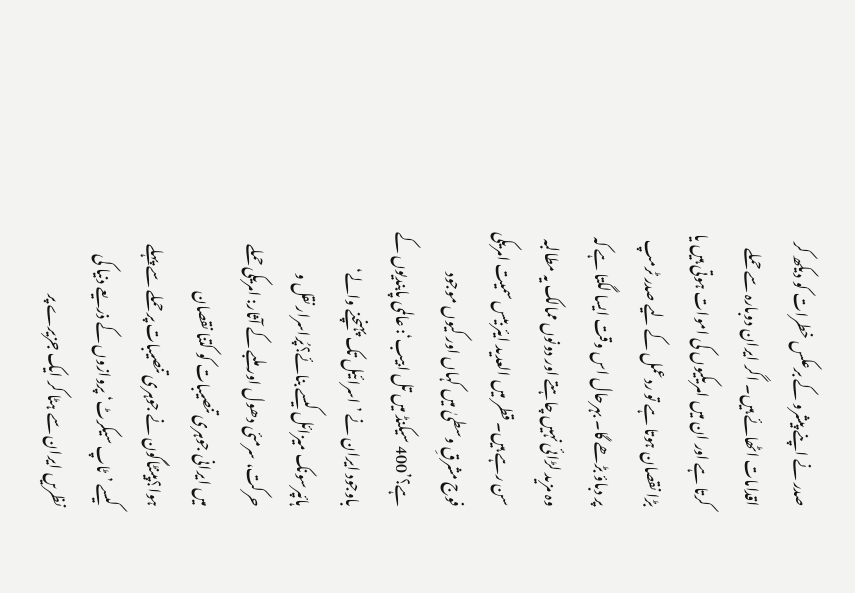صدر نے اپنے پیشرو کے برعکس خطرات کو دیکھ کر اقدامات اٹھائے ہیں۔ اگر ایران دوبارہ سے حملے کرتا ہے اور ان میں امریکیوں کی اموات ہوتی ہیں یا بڑا نقصان ہوتا ہے تو ردعمل کے لیے صدر ٹرمپ پر دباؤ بڑھے گا۔ بہرحال اس وقت ایسا لگتا ہے کہ وہ مزید لڑائی نہیں چاہتے اور دونوں ممالک یہ مطالبہ سن رہے ہیں۔ قطر میں العدید ایئر بیس سمیت امریکی فوج مشرقِ وسطیٰ میں کہاں اور کیوں موجود ہے؟’400 سیکنڈ میں تل ابیب‘: عالمی پابندیوں کے باوجود ایران نے ’اسرائیل تک پہنچنے والے‘ ہائپرسونک میزائل کیسے بنائے؟پُراسرار نقل و حرکت، سرمئی دھول اور ملبے کے آثار: امریکی حملے میں ایرانی جوہری تنصیبات کو کتنا نقصان ہوا؟پینٹاگون نے جوہری تنصیبات پر حملے سے پہلے کیسے ’ٹاپ سیکرٹ‘ پروازوں کے ذریعے دنیا کی نظریں ایران سے ہٹا کر ایک جزیرے پر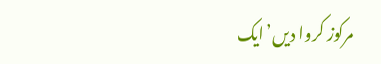مرکوز کروا دیں’ایک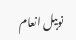نوبیل انعام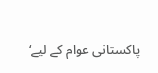پاکستانی عوام کے لیے‘